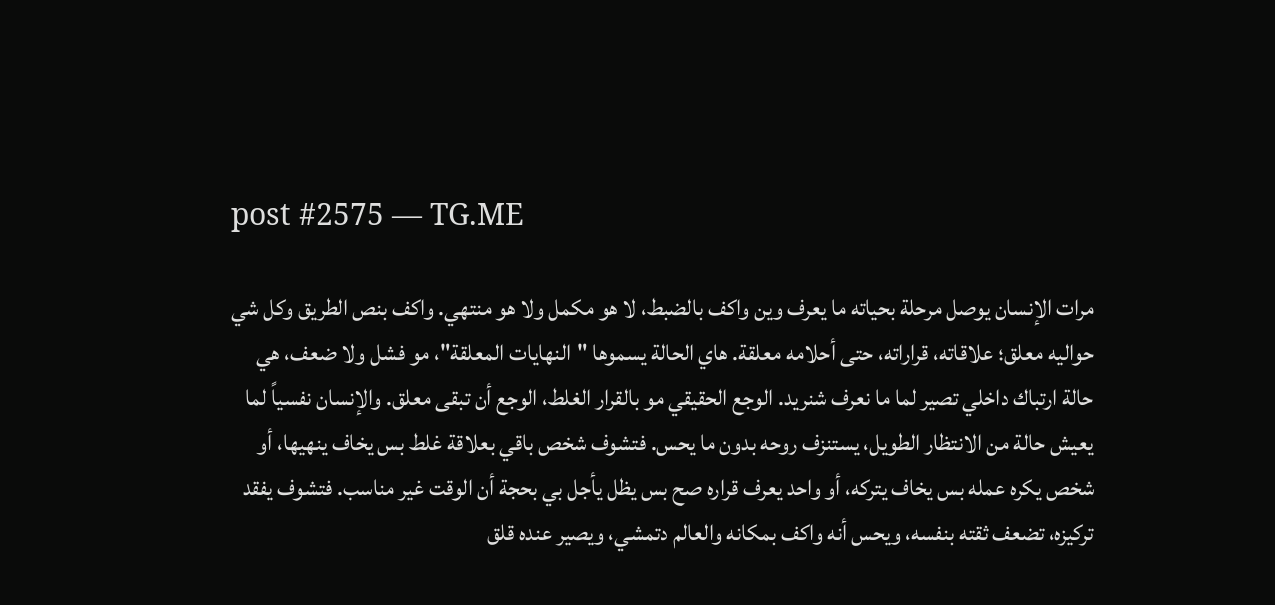post #2575 — TG.ME

مرات الإنسان يوصل مرحلة بحياته ما يعرف وين واكف بالضبط، لا هو مكمل ولا هو منتهي. واكف بنص الطريق وكل شي حواليه معلق؛ علاقاته، قراراته، حتى أحلامه معلقة. هاي الحالة يسموها "النهايات المعلقة"، مو فشل ولا ضعف، هي حالة ارتباك داخلي تصير لما ما نعرف شنريد. الوجع الحقيقي مو بالقرار الغلط، الوجع أن تبقى معلق. والإنسان نفسياً لما يعيش حالة من الانتظار الطويل، يستنزف روحه بدون ما يحس. فتشوف شخص باقي بعلاقة غلط بس يخاف ينهيها، أو شخص يكره عمله بس يخاف يتركه، أو واحد يعرف قراره صح بس يظل يأجل بي بحجة أن الوقت غير مناسب. فتشوف يفقد تركيزه، تضعف ثقته بنفسه، ويحس أنه واكف بمكانه والعالم دتمشي، ويصير عنده قلق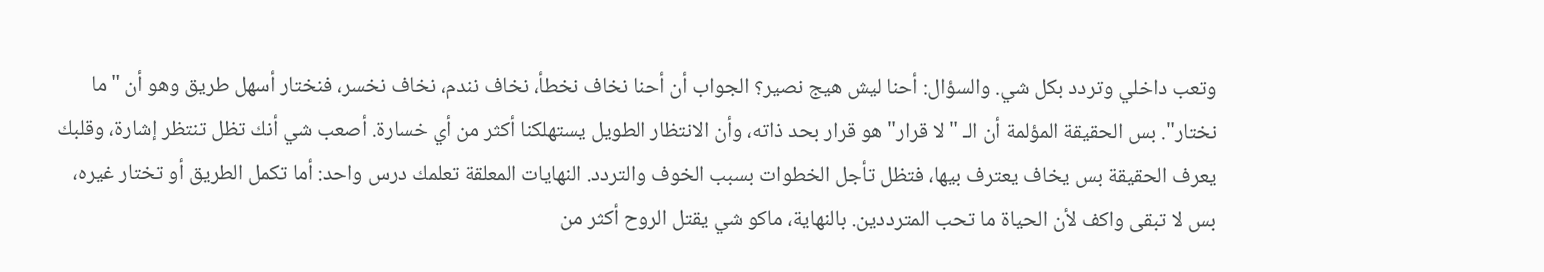وتعب داخلي وتردد بكل شي. والسؤال: أحنا ليش هيج نصير؟ الجواب أن أحنا نخاف نخطأ، نخاف نندم، نخاف نخسر، فنختار أسهل طريق وهو أن "ما نختار". بس الحقيقة المؤلمة أن الـ "لا قرار" هو قرار بحد ذاته، وأن الانتظار الطويل يستهلكنا أكثر من أي خسارة. أصعب شي أنك تظل تنتظر إشارة، وقلبك يعرف الحقيقة بس يخاف يعترف بيها، فتظل تأجل الخطوات بسبب الخوف والتردد. النهايات المعلقة تعلمك درس واحد: أما تكمل الطريق أو تختار غيره، بس لا تبقى واكف لأن الحياة ما تحب المترددين. بالنهاية، ماكو شي يقتل الروح أكثر من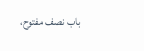باب نصف مفتوح،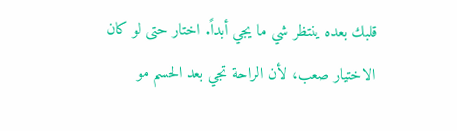قلبك بعده ينتظر شي ما يجي أبداً. اختار حتى لو كان الاختيار صعب، لأن الراحة تجي بعد الحسم مو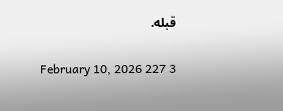قبله.

February 10, 2026 227 3